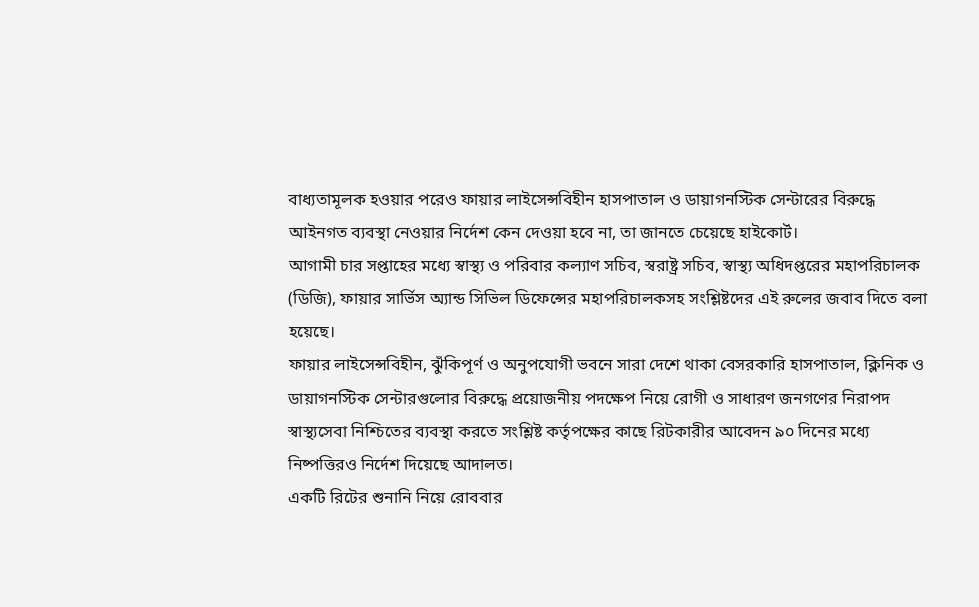বাধ্যতামূলক হওয়ার পরেও ফায়ার লাইসেন্সবিহীন হাসপাতাল ও ডায়াগনস্টিক সেন্টারের বিরুদ্ধে আইনগত ব্যবস্থা নেওয়ার নির্দেশ কেন দেওয়া হবে না, তা জানতে চেয়েছে হাইকোর্ট।
আগামী চার সপ্তাহের মধ্যে স্বাস্থ্য ও পরিবার কল্যাণ সচিব, স্বরাষ্ট্র সচিব, স্বাস্থ্য অধিদপ্তরের মহাপরিচালক (ডিজি), ফায়ার সার্ভিস অ্যান্ড সিভিল ডিফেন্সের মহাপরিচালকসহ সংশ্লিষ্টদের এই রুলের জবাব দিতে বলা হয়েছে।
ফায়ার লাইসেন্সবিহীন, ঝুঁকিপূর্ণ ও অনুপযোগী ভবনে সারা দেশে থাকা বেসরকারি হাসপাতাল, ক্লিনিক ও ডায়াগনস্টিক সেন্টারগুলোর বিরুদ্ধে প্রয়োজনীয় পদক্ষেপ নিয়ে রোগী ও সাধারণ জনগণের নিরাপদ স্বাস্থ্যসেবা নিশ্চিতের ব্যবস্থা করতে সংশ্লিষ্ট কর্তৃপক্ষের কাছে রিটকারীর আবেদন ৯০ দিনের মধ্যে নিষ্পত্তিরও নির্দেশ দিয়েছে আদালত।
একটি রিটের শুনানি নিয়ে রোববার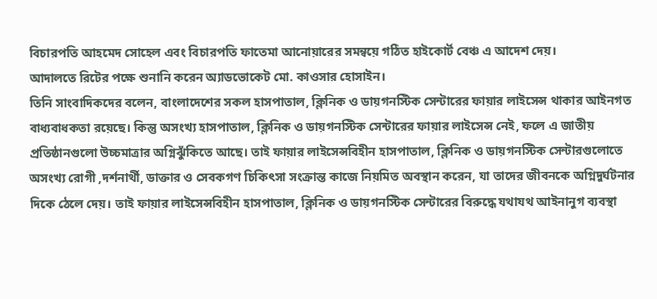বিচারপতি আহমেদ সোহেল এবং বিচারপতি ফাতেমা আনোয়ারের সমন্বয়ে গঠিত হাইকোর্ট বেঞ্চ এ আদেশ দেয়।
আদালতে রিটের পক্ষে শুনানি করেন অ্যাডভোকেট মো. কাওসার হোসাইন।
তিনি সাংবাদিকদের বলেন, বাংলাদেশের সকল হাসপাতাল, ক্লিনিক ও ডায়গনস্টিক সেন্টারের ফায়ার লাইসেন্স থাকার আইনগত বাধ্যবাধকতা রয়েছে। কিন্তু অসংখ্য হাসপাতাল, ক্লিনিক ও ডায়গনস্টিক সেন্টারের ফায়ার লাইসেন্স নেই, ফলে এ জাতীয় প্রতিষ্ঠানগুলো উচ্চমাত্রার অগ্নিঝুঁকিতে আছে। তাই ফায়ার লাইসেন্সবিহীন হাসপাতাল, ক্লিনিক ও ডায়গনস্টিক সেন্টারগুলোতে অসংখ্য রোগী ,দর্শনার্থী, ডাক্তার ও সেবকগণ চিকিৎসা সংক্রান্ত কাজে নিয়মিত অবস্থান করেন, যা তাদের জীবনকে অগ্নিদুর্ঘটনার দিকে ঠেলে দেয়। তাই ফায়ার লাইসেন্সবিহীন হাসপাতাল, ক্লিনিক ও ডায়গনস্টিক সেন্টারের বিরুদ্ধে যথাযথ আইনানুগ ব্যবস্থা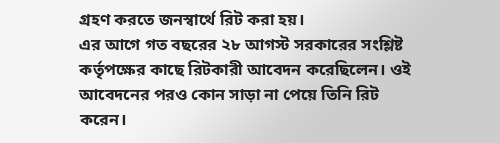গ্রহণ করতে জনস্বার্থে রিট করা হয়।
এর আগে গত বছরের ২৮ আগস্ট সরকারের সংশ্লিষ্ট কর্তৃপক্ষের কাছে রিটকারী আবেদন করেছিলেন। ওই আবেদনের পরও কোন সাড়া না পেয়ে তিনি রিট করেন।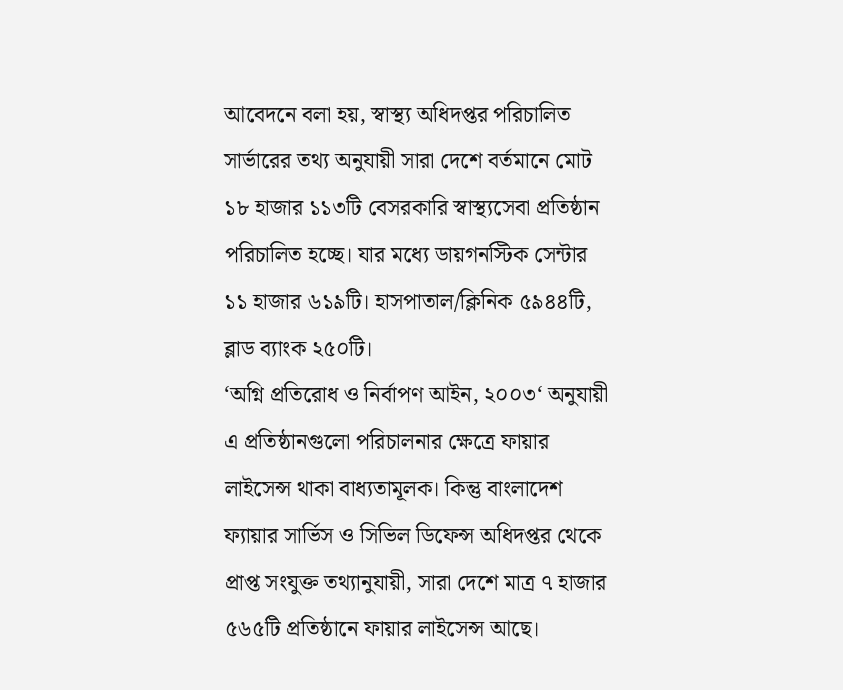আবেদনে বলা হয়, স্বাস্থ্য অধিদপ্তর পরিচালিত সার্ভারের তথ্য অনুযায়ী সারা দেশে বর্তমানে মোট ১৮ হাজার ১১৩টি বেসরকারি স্বাস্থ্যসেবা প্রতিষ্ঠান পরিচালিত হচ্ছে। যার মধ্যে ডায়গনস্টিক সেন্টার ১১ হাজার ৬১৯টি। হাসপাতাল/ক্লিনিক ৫৯৪৪টি, ব্লাড ব্যাংক ২৫০টি।
‘অগ্নি প্রতিরোধ ও নির্বাপণ আইন, ২০০৩‘ অনুযায়ী এ প্রতিষ্ঠানগুলো পরিচালনার ক্ষেত্রে ফায়ার লাইসেন্স থাকা বাধ্যতামূলক। কিন্তু বাংলাদেশ ফ্যায়ার সার্ভিস ও সিভিল ডিফেন্স অধিদপ্তর থেকে প্রাপ্ত সংযুক্ত তথ্যানুযায়ী, সারা দেশে মাত্র ৭ হাজার ৫৬৫টি প্রতিষ্ঠানে ফায়ার লাইসেন্স আছে।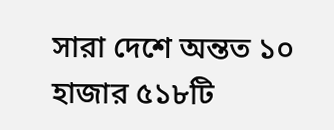সারা দেশে অন্তত ১০ হাজার ৫১৮টি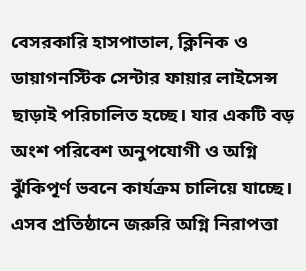বেসরকারি হাসপাতাল, ক্লিনিক ও ডায়াগনস্টিক সেন্টার ফায়ার লাইসেন্স ছাড়াই পরিচালিত হচ্ছে। যার একটি বড় অংশ পরিবেশ অনুপযোগী ও অগ্নি ঝুঁকিপূর্ণ ভবনে কার্যক্রম চালিয়ে যাচ্ছে।
এসব প্রতিষ্ঠানে জরুরি অগ্নি নিরাপত্তা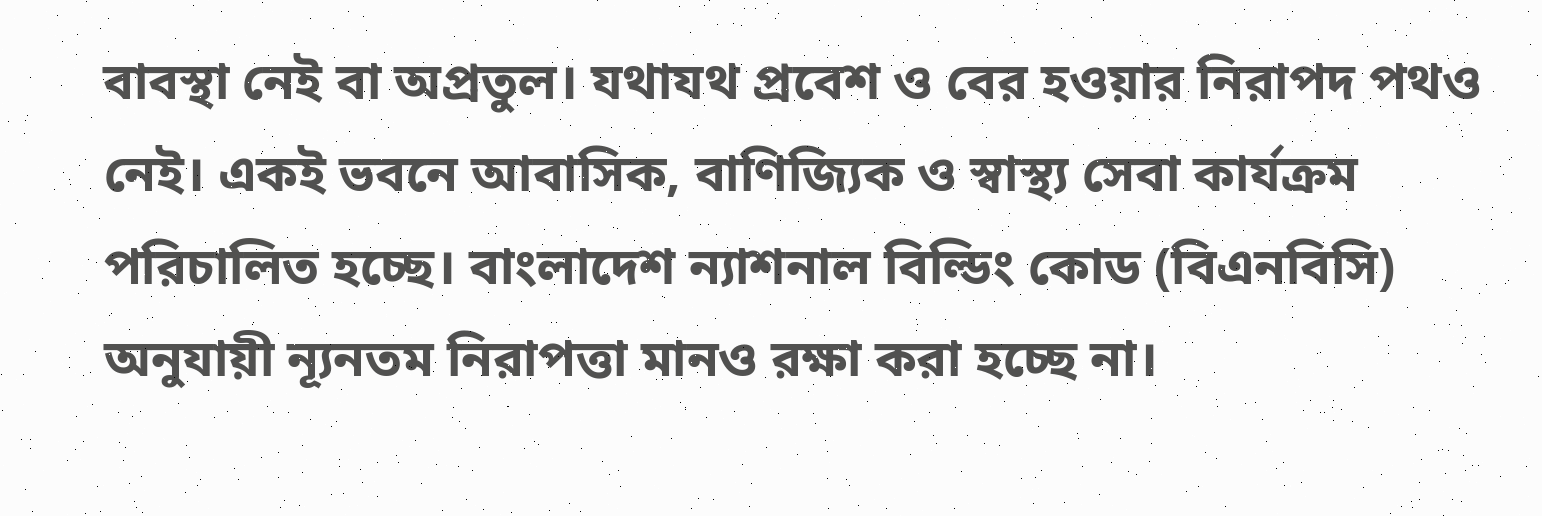বাবস্থা নেই বা অপ্রতুল। যথাযথ প্রবেশ ও বের হওয়ার নিরাপদ পথও নেই। একই ভবনে আবাসিক, বাণিজ্যিক ও স্বাস্থ্য সেবা কার্যক্রম পরিচালিত হচ্ছে। বাংলাদেশ ন্যাশনাল বিল্ডিং কোড (বিএনবিসি) অনুযায়ী ন্যূনতম নিরাপত্তা মানও রক্ষা করা হচ্ছে না।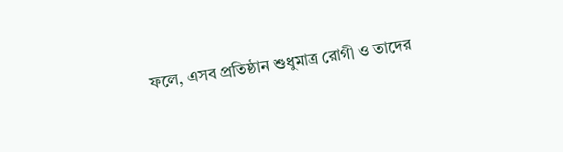ফলে, এসব প্রতিষ্ঠান শুধুমাত্র রোগী ও তাদের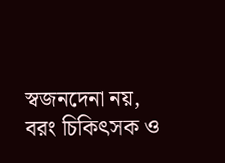স্বজনদেনা নয়, বরং চিকিৎসক ও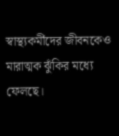স্বাস্থ্যকর্মীদের জীবনকেও মারাত্মক ঝুঁকির মধ্যে ফেলছে।